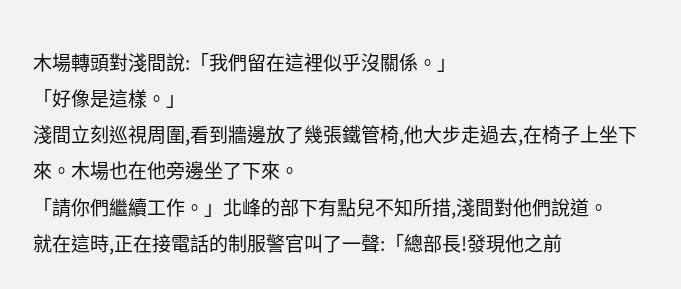木場轉頭對淺間說:「我們留在這裡似乎沒關係。」
「好像是這樣。」
淺間立刻巡視周圍,看到牆邊放了幾張鐵管椅,他大步走過去,在椅子上坐下來。木場也在他旁邊坐了下來。
「請你們繼續工作。」北峰的部下有點兒不知所措,淺間對他們說道。
就在這時,正在接電話的制服警官叫了一聲:「總部長!發現他之前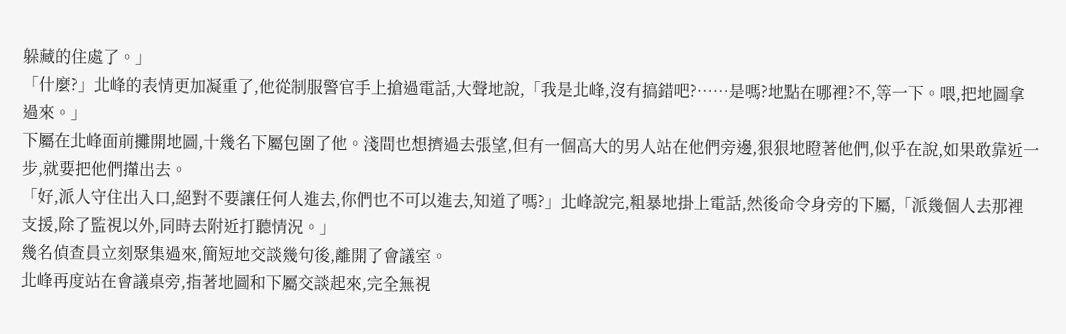躲藏的住處了。」
「什麼?」北峰的表情更加凝重了,他從制服警官手上搶過電話,大聲地說,「我是北峰,沒有搞錯吧?……是嗎?地點在哪裡?不,等一下。喂,把地圖拿過來。」
下屬在北峰面前攤開地圖,十幾名下屬包圍了他。淺間也想擠過去張望,但有一個高大的男人站在他們旁邊,狠狠地瞪著他們,似乎在說,如果敢靠近一步,就要把他們攆出去。
「好,派人守住出入口,絕對不要讓任何人進去,你們也不可以進去,知道了嗎?」北峰說完,粗暴地掛上電話,然後命令身旁的下屬,「派幾個人去那裡支援,除了監視以外,同時去附近打聽情況。」
幾名偵查員立刻聚集過來,簡短地交談幾句後,離開了會議室。
北峰再度站在會議桌旁,指著地圖和下屬交談起來,完全無視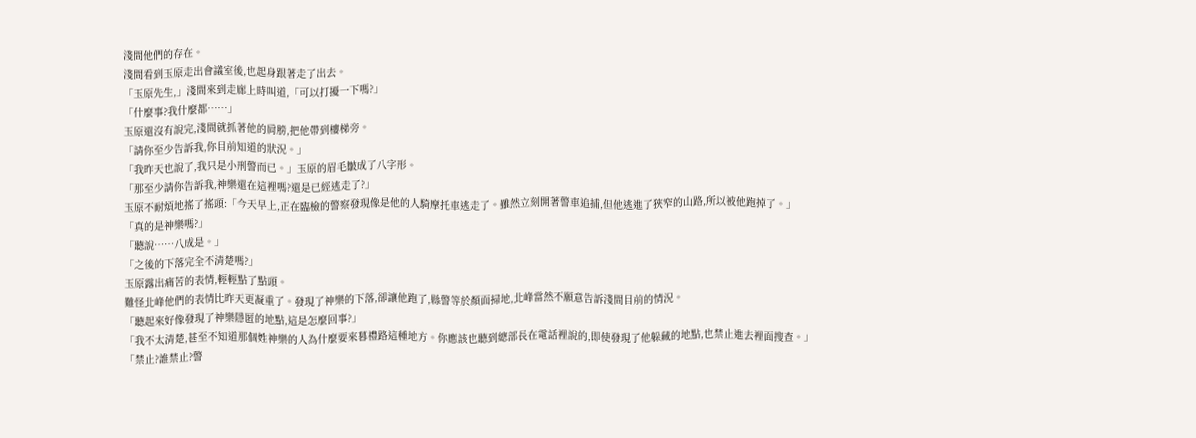淺間他們的存在。
淺間看到玉原走出會議室後,也起身跟著走了出去。
「玉原先生,」淺間來到走廊上時叫道,「可以打擾一下嗎?」
「什麼事?我什麼都……」
玉原還沒有說完,淺間就抓著他的肩膀,把他帶到樓梯旁。
「請你至少告訴我,你目前知道的狀況。」
「我昨天也說了,我只是小刑警而已。」玉原的眉毛皺成了八字形。
「那至少請你告訴我,神樂還在這裡嗎?還是已經逃走了?」
玉原不耐煩地搖了搖頭:「今天早上,正在臨檢的警察發現像是他的人騎摩托車逃走了。雖然立刻開著警車追捕,但他逃進了狹窄的山路,所以被他跑掉了。」
「真的是神樂嗎?」
「聽說……八成是。」
「之後的下落完全不清楚嗎?」
玉原露出痛苦的表情,輕輕點了點頭。
難怪北峰他們的表情比昨天更凝重了。發現了神樂的下落,卻讓他跑了,縣警等於顏面掃地,北峰當然不願意告訴淺間目前的情況。
「聽起來好像發現了神樂隱匿的地點,這是怎麼回事?」
「我不太清楚,甚至不知道那個姓神樂的人為什麼要來暮禮路這種地方。你應該也聽到總部長在電話裡說的,即使發現了他躲藏的地點,也禁止進去裡面搜查。」
「禁止?誰禁止?警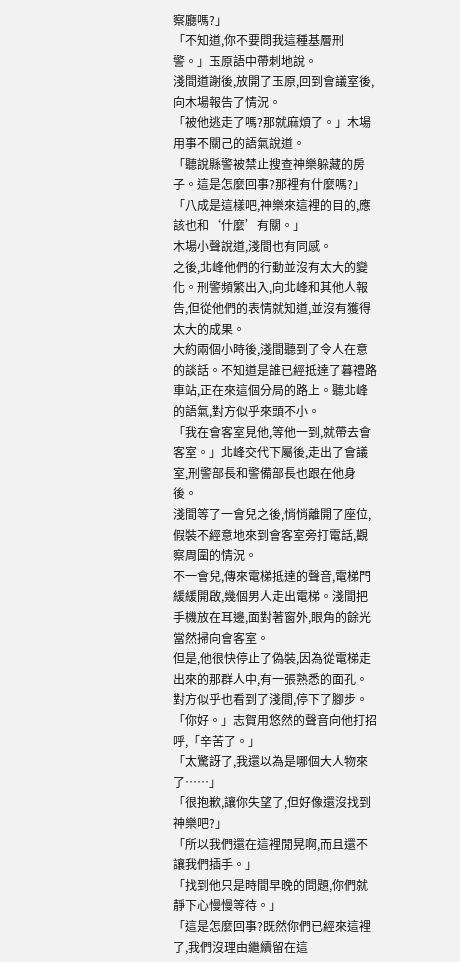察廳嗎?」
「不知道,你不要問我這種基層刑警。」玉原語中帶刺地說。
淺間道謝後,放開了玉原,回到會議室後,向木場報告了情況。
「被他逃走了嗎?那就麻煩了。」木場用事不關己的語氣說道。
「聽說縣警被禁止搜查神樂躲藏的房子。這是怎麼回事?那裡有什麼嗎?」
「八成是這樣吧,神樂來這裡的目的,應該也和‘什麼’有關。」
木場小聲說道,淺間也有同感。
之後,北峰他們的行動並沒有太大的變化。刑警頻繁出入,向北峰和其他人報告,但從他們的表情就知道,並沒有獲得太大的成果。
大約兩個小時後,淺間聽到了令人在意的談話。不知道是誰已經抵達了暮禮路車站,正在來這個分局的路上。聽北峰的語氣,對方似乎來頭不小。
「我在會客室見他,等他一到,就帶去會客室。」北峰交代下屬後,走出了會議室,刑警部長和警備部長也跟在他身後。
淺間等了一會兒之後,悄悄離開了座位,假裝不經意地來到會客室旁打電話,觀察周圍的情況。
不一會兒,傳來電梯抵達的聲音,電梯門緩緩開啟,幾個男人走出電梯。淺間把手機放在耳邊,面對著窗外,眼角的餘光當然掃向會客室。
但是,他很快停止了偽裝,因為從電梯走出來的那群人中,有一張熟悉的面孔。
對方似乎也看到了淺間,停下了腳步。
「你好。」志賀用悠然的聲音向他打招呼,「辛苦了。」
「太驚訝了,我還以為是哪個大人物來了……」
「很抱歉,讓你失望了,但好像還沒找到神樂吧?」
「所以我們還在這裡閒晃啊,而且還不讓我們插手。」
「找到他只是時間早晚的問題,你們就靜下心慢慢等待。」
「這是怎麼回事?既然你們已經來這裡了,我們沒理由繼續留在這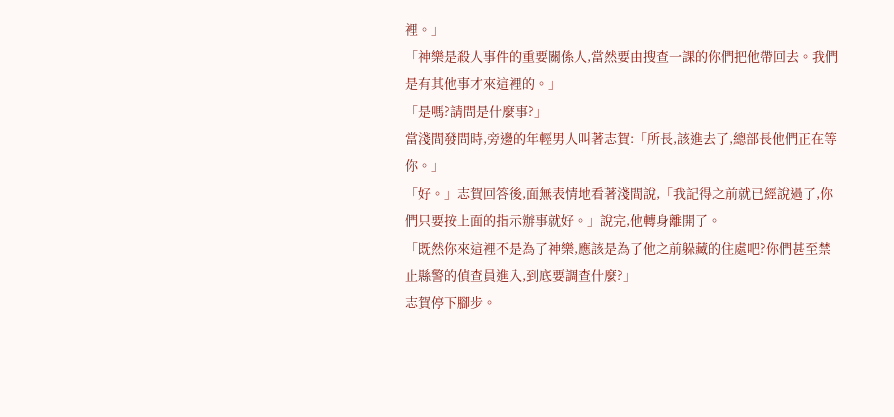裡。」
「神樂是殺人事件的重要關係人,當然要由搜查一課的你們把他帶回去。我們是有其他事才來這裡的。」
「是嗎?請問是什麼事?」
當淺間發問時,旁邊的年輕男人叫著志賀:「所長,該進去了,總部長他們正在等你。」
「好。」志賀回答後,面無表情地看著淺間說,「我記得之前就已經說過了,你們只要按上面的指示辦事就好。」說完,他轉身離開了。
「既然你來這裡不是為了神樂,應該是為了他之前躲藏的住處吧?你們甚至禁止縣警的偵查員進入,到底要調查什麼?」
志賀停下腳步。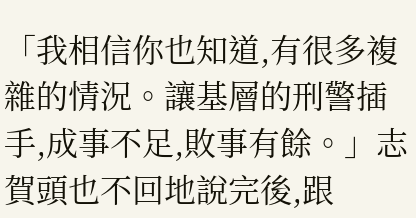「我相信你也知道,有很多複雜的情況。讓基層的刑警插手,成事不足,敗事有餘。」志賀頭也不回地說完後,跟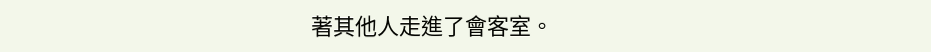著其他人走進了會客室。